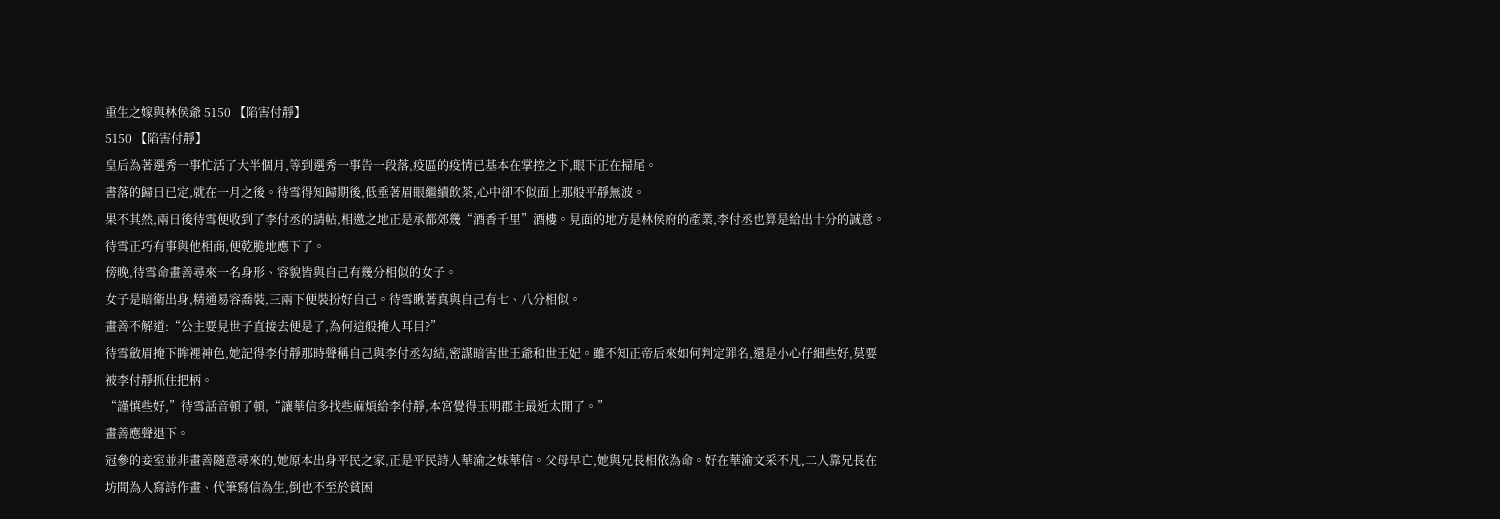重生之嫁與林侯爺 5150 【陷害付靜】
5150 【陷害付靜】
皇后為著選秀一事忙活了大半個月,等到選秀一事告一段落,疫區的疫情已基本在掌控之下,眼下正在掃尾。
書落的歸日已定,就在一月之後。待雪得知歸期後,低垂著眉眼繼續飲茶,心中卻不似面上那般平靜無波。
果不其然,兩日後待雪便收到了李付丞的請帖,相邀之地正是承都郊幾“酒香千里”酒樓。見面的地方是林侯府的產業,李付丞也算是給出十分的誠意。待雪正巧有事與他相商,便乾脆地應下了。
傍晚,待雪命畫善尋來一名身形、容貌皆與自己有幾分相似的女子。
女子是暗衛出身,精通易容喬裝,三兩下便裝扮好自己。待雪瞅著真與自己有七、八分相似。
畫善不解道:“公主要見世子直接去便是了,為何這般掩人耳目?”
待雪斂眉掩下眸裡神色,她記得李付靜那時聲稱自己與李付丞勾結,密謀暗害世王爺和世王妃。雖不知正帝后來如何判定罪名,還是小心仔細些好,莫要被李付靜抓住把柄。
“謹慎些好,”待雪話音頓了頓,“讓華信多找些麻煩給李付靜,本宮覺得玉明郡主最近太閒了。”
畫善應聲退下。
冠參的妾室並非畫善隨意尋來的,她原本出身平民之家,正是平民詩人華渝之妹華信。父母早亡,她與兄長相依為命。好在華渝文采不凡,二人靠兄長在坊間為人寫詩作畫、代筆寫信為生,倒也不至於貧困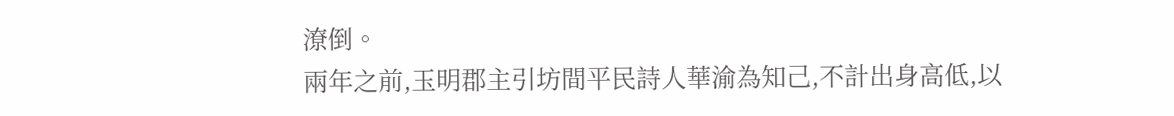潦倒。
兩年之前,玉明郡主引坊間平民詩人華渝為知己,不計出身高低,以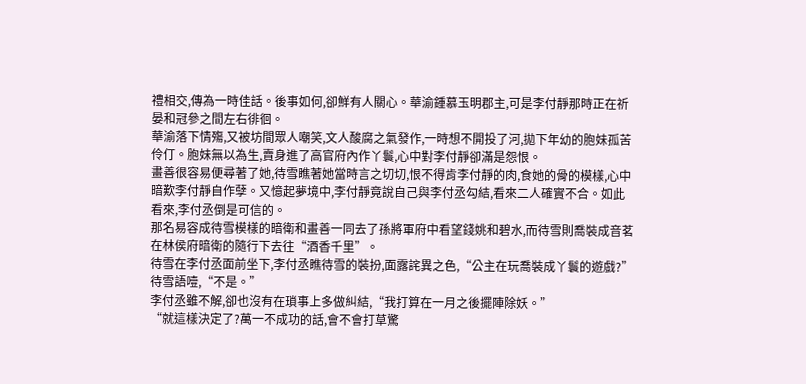禮相交,傳為一時佳話。後事如何,卻鮮有人關心。華渝鍾慕玉明郡主,可是李付靜那時正在祈晏和冠參之間左右徘徊。
華渝落下情殤,又被坊間眾人嘲笑,文人酸腐之氣發作,一時想不開投了河,拋下年幼的胞妹孤苦伶仃。胞妹無以為生,賣身進了高官府內作丫鬟,心中對李付靜卻滿是怨恨。
畫善很容易便尋著了她,待雪瞧著她當時言之切切,恨不得肯李付靜的肉,食她的骨的模樣,心中暗歎李付靜自作孽。又憶起夢境中,李付靜竟說自己與李付丞勾結,看來二人確實不合。如此看來,李付丞倒是可信的。
那名易容成待雪模樣的暗衛和畫善一同去了孫將軍府中看望錢姚和碧水,而待雪則喬裝成音茗在林侯府暗衛的隨行下去往“酒香千里”。
待雪在李付丞面前坐下,李付丞瞧待雪的裝扮,面露詫異之色,“公主在玩喬裝成丫鬟的遊戲?”
待雪語噎,“不是。”
李付丞雖不解,卻也沒有在瑣事上多做糾結,“我打算在一月之後擺陣除妖。”
“就這樣決定了?萬一不成功的話,會不會打草驚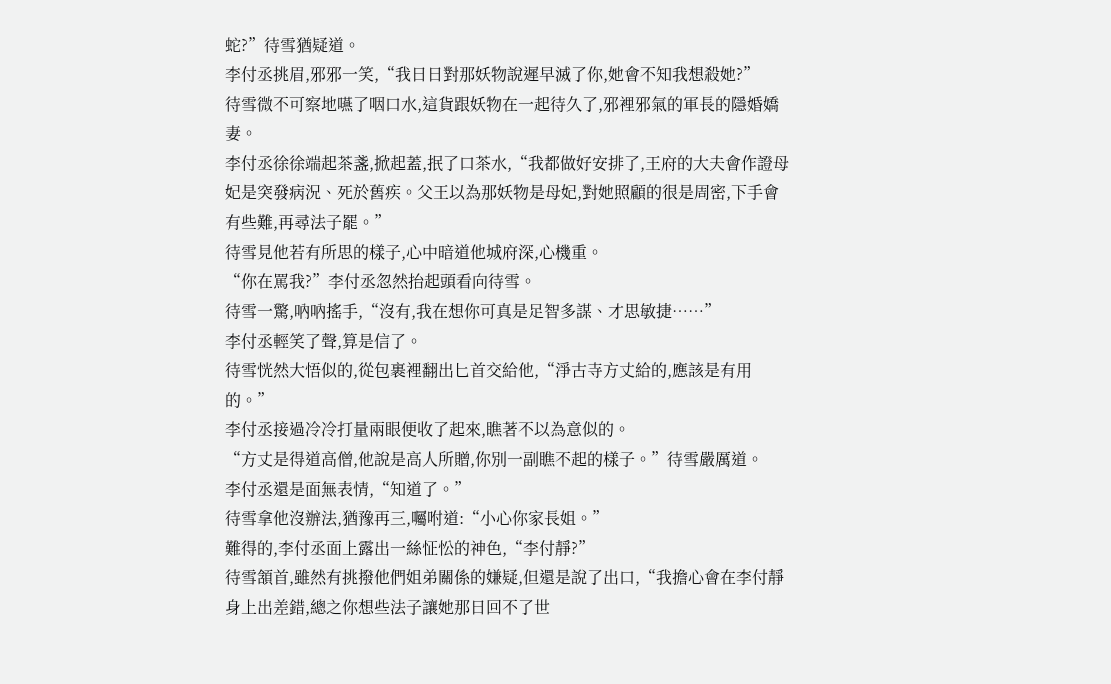蛇?”待雪猶疑道。
李付丞挑眉,邪邪一笑,“我日日對那妖物說遲早滅了你,她會不知我想殺她?”
待雪微不可察地嚥了咽口水,這貨跟妖物在一起待久了,邪裡邪氣的軍長的隱婚嬌妻。
李付丞徐徐端起茶盞,掀起蓋,抿了口茶水,“我都做好安排了,王府的大夫會作證母妃是突發病況、死於舊疾。父王以為那妖物是母妃,對她照顧的很是周密,下手會有些難,再尋法子罷。”
待雪見他若有所思的樣子,心中暗道他城府深,心機重。
“你在罵我?”李付丞忽然抬起頭看向待雪。
待雪一驚,吶吶搖手,“沒有,我在想你可真是足智多謀、才思敏捷……”
李付丞輕笑了聲,算是信了。
待雪恍然大悟似的,從包裹裡翻出匕首交給他,“淨古寺方丈給的,應該是有用的。”
李付丞接過冷冷打量兩眼便收了起來,瞧著不以為意似的。
“方丈是得道高僧,他說是高人所贈,你別一副瞧不起的樣子。”待雪嚴厲道。
李付丞還是面無表情,“知道了。”
待雪拿他沒辦法,猶豫再三,囑咐道:“小心你家長姐。”
難得的,李付丞面上露出一絲怔忪的神色,“李付靜?”
待雪頷首,雖然有挑撥他們姐弟關係的嫌疑,但還是說了出口,“我擔心會在李付靜身上出差錯,總之你想些法子讓她那日回不了世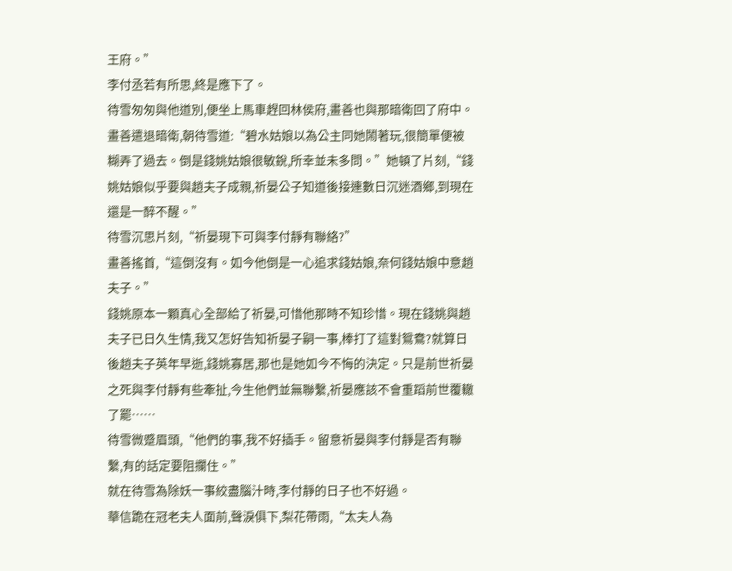王府。”
李付丞若有所思,終是應下了。
待雪匆匆與他道別,便坐上馬車趕回林侯府,畫善也與那暗衛回了府中。
畫善遣退暗衛,朝待雪道:“碧水姑娘以為公主同她鬧著玩,很簡單便被糊弄了過去。倒是錢姚姑娘很敏銳,所幸並未多問。”她頓了片刻,“錢姚姑娘似乎要與趙夫子成親,祈晏公子知道後接連數日沉迷酒鄉,到現在還是一醉不醒。”
待雪沉思片刻,“祈晏現下可與李付靜有聯絡?”
畫善搖首,“這倒沒有。如今他倒是一心追求錢姑娘,奈何錢姑娘中意趙夫子。”
錢姚原本一顆真心全部給了祈晏,可惜他那時不知珍惜。現在錢姚與趙夫子已日久生情,我又怎好告知祈晏子嗣一事,棒打了這對鴛鴦?就算日後趙夫子英年早逝,錢姚寡居,那也是她如今不悔的決定。只是前世祈晏之死與李付靜有些牽扯,今生他們並無聯繫,祈晏應該不會重蹈前世覆轍了罷……
待雪微蹙眉頭,“他們的事,我不好插手。留意祈晏與李付靜是否有聯繫,有的話定要阻攔住。”
就在待雪為除妖一事絞盡腦汁時,李付靜的日子也不好過。
華信跪在冠老夫人面前,聲淚俱下,梨花帶雨,“太夫人為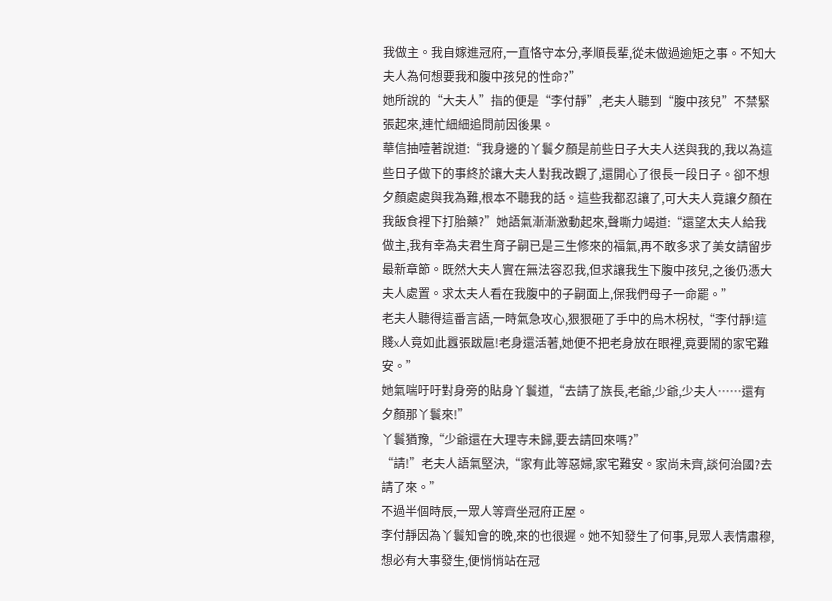我做主。我自嫁進冠府,一直恪守本分,孝順長輩,從未做過逾矩之事。不知大夫人為何想要我和腹中孩兒的性命?”
她所說的“大夫人”指的便是“李付靜”,老夫人聽到“腹中孩兒”不禁緊張起來,連忙細細追問前因後果。
華信抽噎著說道:“我身邊的丫鬟夕顏是前些日子大夫人送與我的,我以為這些日子做下的事終於讓大夫人對我改觀了,還開心了很長一段日子。卻不想夕顏處處與我為難,根本不聽我的話。這些我都忍讓了,可大夫人竟讓夕顏在我飯食裡下打胎藥?”她語氣漸漸激動起來,聲嘶力竭道:“還望太夫人給我做主,我有幸為夫君生育子嗣已是三生修來的福氣,再不敢多求了美女請留步最新章節。既然大夫人實在無法容忍我,但求讓我生下腹中孩兒,之後仍憑大夫人處置。求太夫人看在我腹中的子嗣面上,保我們母子一命罷。”
老夫人聽得這番言語,一時氣急攻心,狠狠砸了手中的烏木柺杖,“李付靜!這賤x人竟如此囂張跋扈!老身還活著,她便不把老身放在眼裡,竟要鬧的家宅難安。”
她氣喘吁吁對身旁的貼身丫鬟道,“去請了族長,老爺,少爺,少夫人……還有夕顏那丫鬟來!”
丫鬟猶豫,“少爺還在大理寺未歸,要去請回來嗎?”
“請!”老夫人語氣堅決,“家有此等惡婦,家宅難安。家尚未齊,談何治國?去請了來。”
不過半個時辰,一眾人等齊坐冠府正屋。
李付靜因為丫鬟知會的晚,來的也很遲。她不知發生了何事,見眾人表情肅穆,想必有大事發生,便悄悄站在冠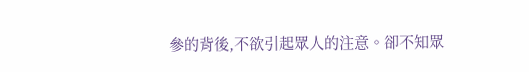參的背後,不欲引起眾人的注意。卻不知眾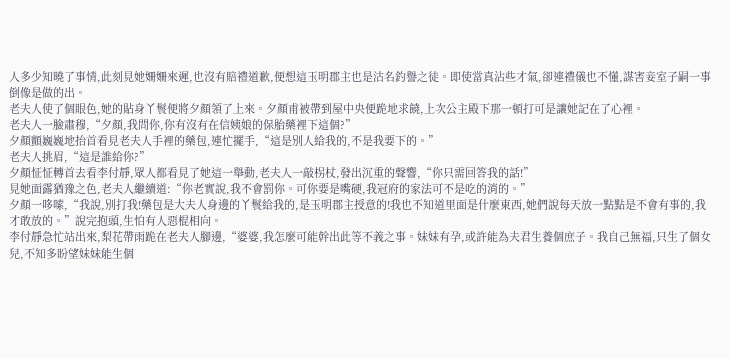人多少知曉了事情,此刻見她姍姍來遲,也沒有賠禮道歉,便想這玉明郡主也是沽名釣譽之徒。即使當真沾些才氣,卻連禮儀也不懂,謀害妾室子嗣一事倒像是做的出。
老夫人使了個眼色,她的貼身丫鬟便將夕顏領了上來。夕顏甫被帶到屋中央便跪地求饒,上次公主殿下那一頓打可是讓她記在了心裡。
老夫人一臉肅穆,“夕顏,我問你,你有沒有在信姨娘的保胎藥裡下這個?”
夕顏顫巍巍地抬首看見老夫人手裡的藥包,連忙擺手,“這是別人給我的,不是我要下的。”
老夫人挑眉,“這是誰給你?”
夕顏怔怔轉首去看李付靜,眾人都看見了她這一舉動,老夫人一敲柺杖,發出沉重的聲響,“你只需回答我的話!”
見她面露猶豫之色,老夫人繼續道:“你老實說,我不會罰你。可你要是嘴硬,我冠府的家法可不是吃的消的。”
夕顏一哆嗦,“我說,別打我!藥包是大夫人身邊的丫鬟給我的,是玉明郡主授意的!我也不知道里面是什麼東西,她們說每天放一點點是不會有事的,我才敢放的。”說完抱頭,生怕有人惡棍相向。
李付靜急忙站出來,梨花帶雨跪在老夫人腳邊,“婆婆,我怎麼可能幹出此等不義之事。妹妹有孕,或許能為夫君生養個庶子。我自己無福,只生了個女兒,不知多盼望妹妹能生個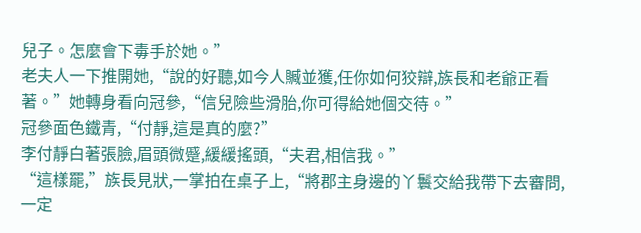兒子。怎麼會下毒手於她。”
老夫人一下推開她,“說的好聽,如今人贓並獲,任你如何狡辯,族長和老爺正看著。”她轉身看向冠參,“信兒險些滑胎,你可得給她個交待。”
冠參面色鐵青,“付靜,這是真的麼?”
李付靜白著張臉,眉頭微蹙,緩緩搖頭,“夫君,相信我。”
“這樣罷,”族長見狀,一掌拍在桌子上,“將郡主身邊的丫鬟交給我帶下去審問,一定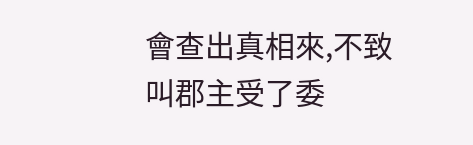會查出真相來,不致叫郡主受了委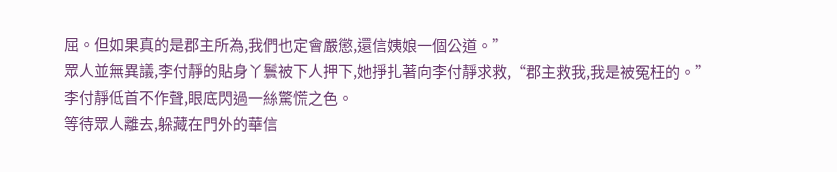屈。但如果真的是郡主所為,我們也定會嚴懲,還信姨娘一個公道。”
眾人並無異議,李付靜的貼身丫鬟被下人押下,她掙扎著向李付靜求救,“郡主救我,我是被冤枉的。”
李付靜低首不作聲,眼底閃過一絲驚慌之色。
等待眾人離去,躲藏在門外的華信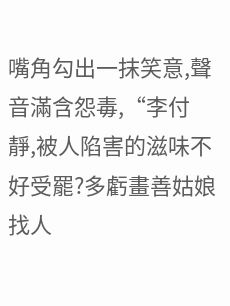嘴角勾出一抹笑意,聲音滿含怨毒,“李付靜,被人陷害的滋味不好受罷?多虧畫善姑娘找人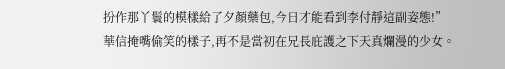扮作那丫鬟的模樣給了夕顏藥包,今日才能看到李付靜這副姿態!”
華信掩嘴偷笑的樣子,再不是當初在兄長庇護之下天真爛漫的少女。